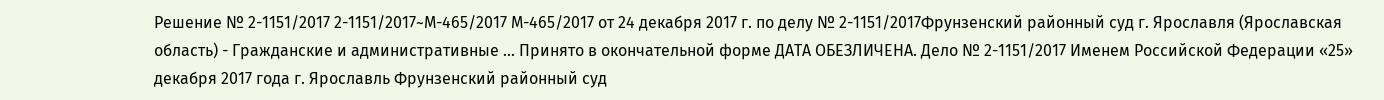Решение № 2-1151/2017 2-1151/2017~М-465/2017 М-465/2017 от 24 декабря 2017 г. по делу № 2-1151/2017Фрунзенский районный суд г. Ярославля (Ярославская область) - Гражданские и административные ... Принято в окончательной форме ДАТА ОБЕЗЛИЧЕНА. Дело № 2-1151/2017 Именем Российской Федерации «25» декабря 2017 года г. Ярославль Фрунзенский районный суд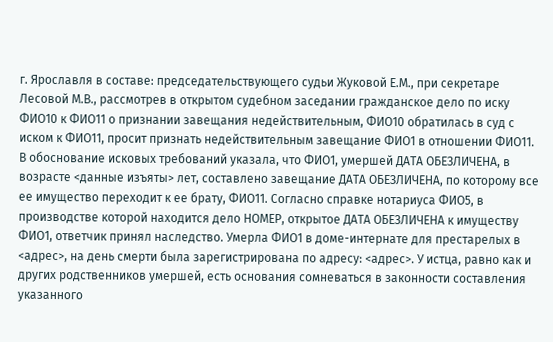г. Ярославля в составе: председательствующего судьи Жуковой Е.М., при секретаре Лесовой М.В., рассмотрев в открытом судебном заседании гражданское дело по иску ФИО10 к ФИО11 о признании завещания недействительным, ФИО10 обратилась в суд с иском к ФИО11, просит признать недействительным завещание ФИО1 в отношении ФИО11. В обоснование исковых требований указала, что ФИО1, умершей ДАТА ОБЕЗЛИЧЕНА, в возрасте <данные изъяты> лет, составлено завещание ДАТА ОБЕЗЛИЧЕНА, по которому все ее имущество переходит к ее брату, ФИО11. Согласно справке нотариуса ФИО5, в производстве которой находится дело НОМЕР, открытое ДАТА ОБЕЗЛИЧЕНА к имуществу ФИО1, ответчик принял наследство. Умерла ФИО1 в доме-интернате для престарелых в <адрес>, на день смерти была зарегистрирована по адресу: <адрес>. У истца, равно как и других родственников умершей, есть основания сомневаться в законности составления указанного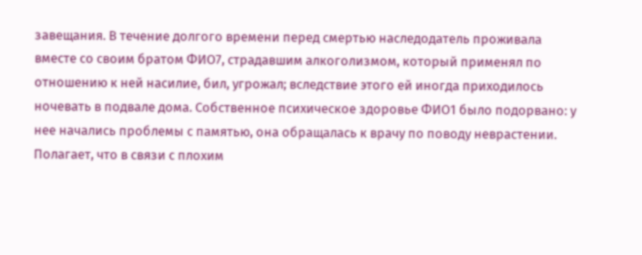завещания. В течение долгого времени перед смертью наследодатель проживала вместе со своим братом ФИО7, страдавшим алкоголизмом, который применял по отношению к ней насилие, бил, угрожал; вследствие этого ей иногда приходилось ночевать в подвале дома. Собственное психическое здоровье ФИО1 было подорвано: у нее начались проблемы с памятью, она обращалась к врачу по поводу неврастении. Полагает, что в связи с плохим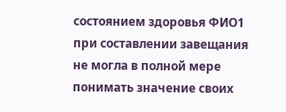состоянием здоровья ФИО1 при составлении завещания не могла в полной мере понимать значение своих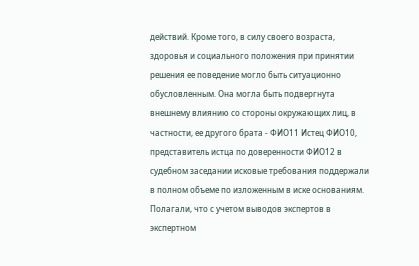действий. Кроме того, в силу своего возраста, здоровья и социального положения при принятии решения ее поведение могло быть ситуационно обусловленным. Она могла быть подвергнута внешнему влиянию со стороны окружающих лиц, в частности, ее другого брата - ФИО11 Истец ФИО10, представитель истца по доверенности ФИО12 в судебном заседании исковые требования поддержали в полном объеме по изложенным в иске основаниям. Полагали, что с учетом выводов экспертов в экспертном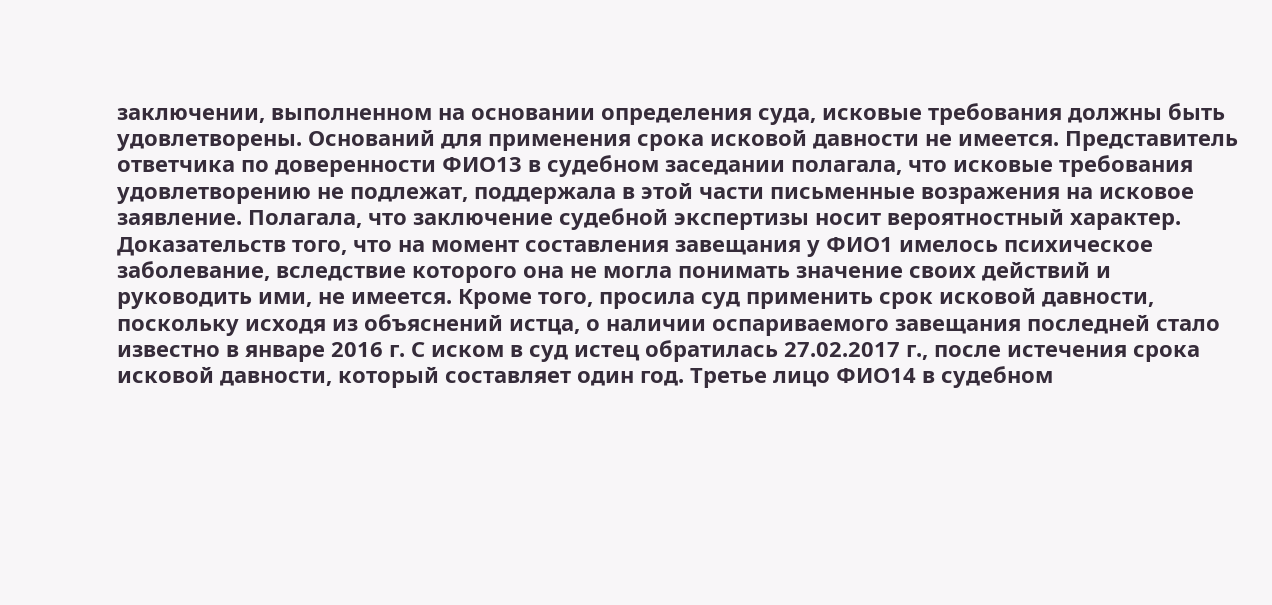заключении, выполненном на основании определения суда, исковые требования должны быть удовлетворены. Оснований для применения срока исковой давности не имеется. Представитель ответчика по доверенности ФИО13 в судебном заседании полагала, что исковые требования удовлетворению не подлежат, поддержала в этой части письменные возражения на исковое заявление. Полагала, что заключение судебной экспертизы носит вероятностный характер. Доказательств того, что на момент составления завещания у ФИО1 имелось психическое заболевание, вследствие которого она не могла понимать значение своих действий и руководить ими, не имеется. Кроме того, просила суд применить срок исковой давности, поскольку исходя из объяснений истца, о наличии оспариваемого завещания последней стало известно в январе 2016 г. С иском в суд истец обратилась 27.02.2017 г., после истечения срока исковой давности, который составляет один год. Третье лицо ФИО14 в судебном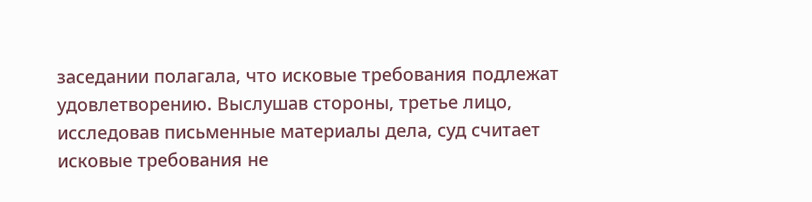заседании полагала, что исковые требования подлежат удовлетворению. Выслушав стороны, третье лицо, исследовав письменные материалы дела, суд считает исковые требования не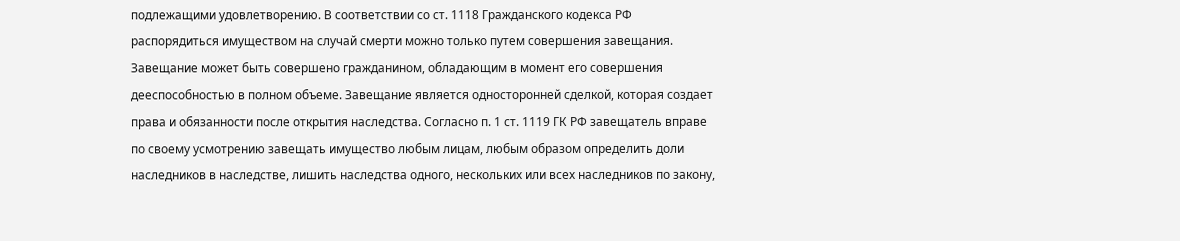подлежащими удовлетворению. В соответствии со ст. 1118 Гражданского кодекса РФ распорядиться имуществом на случай смерти можно только путем совершения завещания. Завещание может быть совершено гражданином, обладающим в момент его совершения дееспособностью в полном объеме. Завещание является односторонней сделкой, которая создает права и обязанности после открытия наследства. Согласно п. 1 ст. 1119 ГК РФ завещатель вправе по своему усмотрению завещать имущество любым лицам, любым образом определить доли наследников в наследстве, лишить наследства одного, нескольких или всех наследников по закону,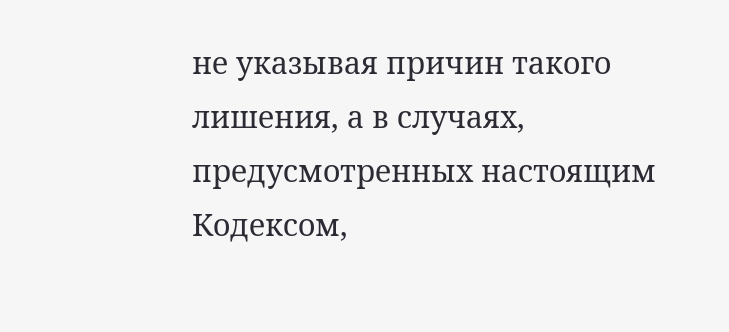не указывая причин такого лишения, а в случаях, предусмотренных настоящим Кодексом,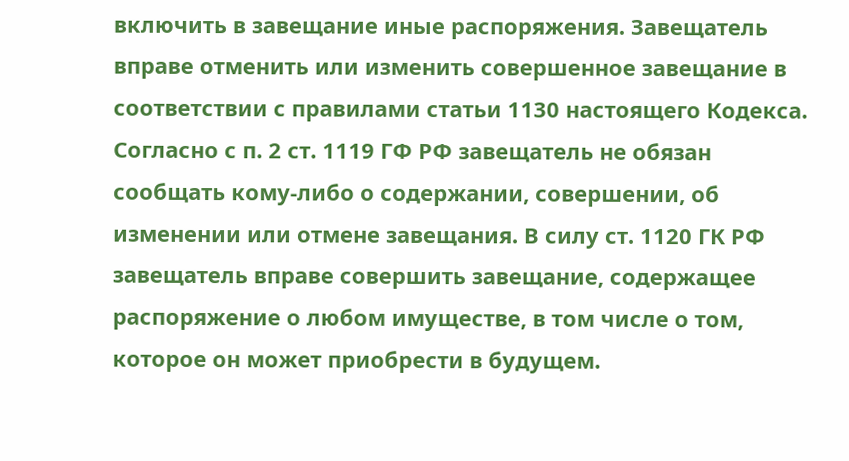включить в завещание иные распоряжения. Завещатель вправе отменить или изменить совершенное завещание в соответствии с правилами статьи 1130 настоящего Кодекса. Согласно с п. 2 ст. 1119 ГФ РФ завещатель не обязан сообщать кому-либо о содержании, совершении, об изменении или отмене завещания. В силу ст. 1120 ГК РФ завещатель вправе совершить завещание, содержащее распоряжение о любом имуществе, в том числе о том, которое он может приобрести в будущем.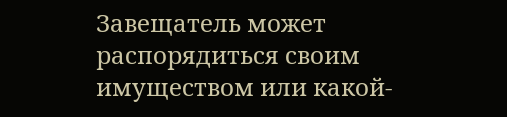Завещатель может распорядиться своим имуществом или какой-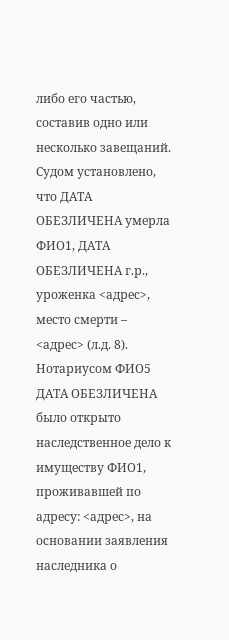либо его частью, составив одно или несколько завещаний. Судом установлено, что ДАТА ОБЕЗЛИЧЕНА умерла ФИО1, ДАТА ОБЕЗЛИЧЕНА г.р., уроженка <адрес>, место смерти – <адрес> (л.д. 8). Нотариусом ФИО5 ДАТА ОБЕЗЛИЧЕНА было открыто наследственное дело к имуществу ФИО1, проживавшей по адресу: <адрес>, на основании заявления наследника о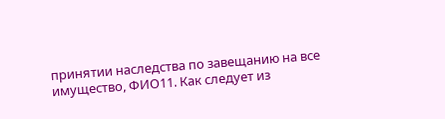принятии наследства по завещанию на все имущество, ФИО11. Как следует из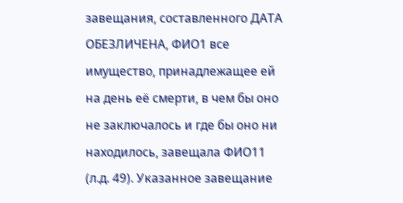завещания, составленного ДАТА ОБЕЗЛИЧЕНА, ФИО1 все имущество, принадлежащее ей на день её смерти, в чем бы оно не заключалось и где бы оно ни находилось, завещала ФИО11 (л.д. 49). Указанное завещание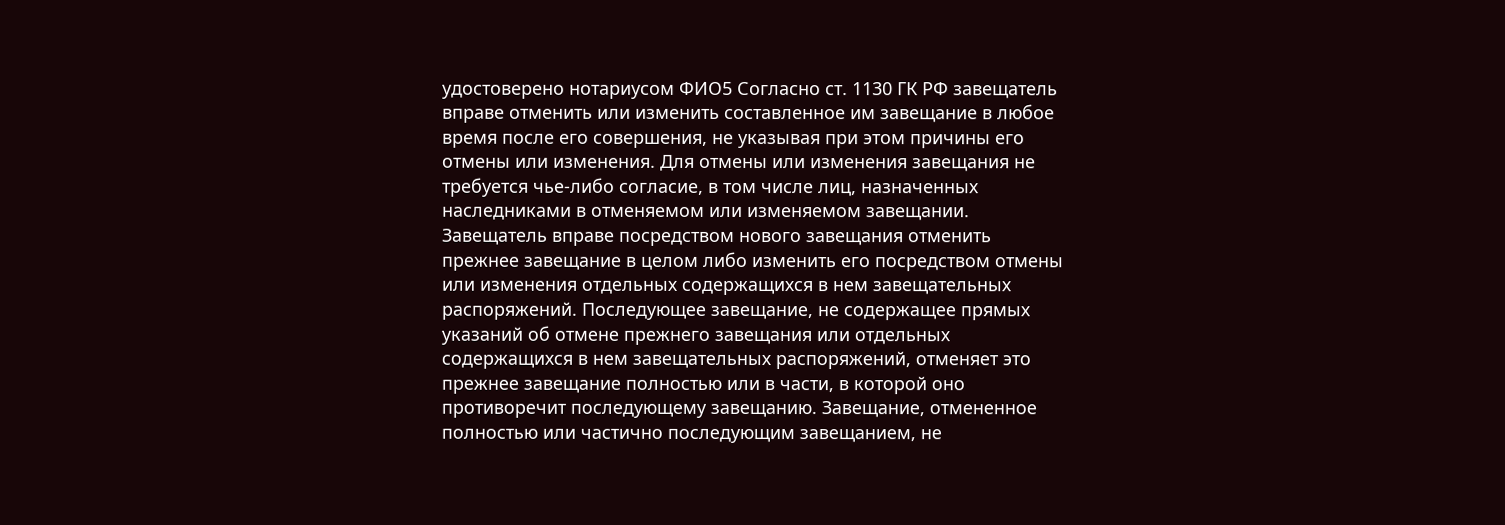удостоверено нотариусом ФИО5 Согласно ст. 1130 ГК РФ завещатель вправе отменить или изменить составленное им завещание в любое время после его совершения, не указывая при этом причины его отмены или изменения. Для отмены или изменения завещания не требуется чье-либо согласие, в том числе лиц, назначенных наследниками в отменяемом или изменяемом завещании. Завещатель вправе посредством нового завещания отменить прежнее завещание в целом либо изменить его посредством отмены или изменения отдельных содержащихся в нем завещательных распоряжений. Последующее завещание, не содержащее прямых указаний об отмене прежнего завещания или отдельных содержащихся в нем завещательных распоряжений, отменяет это прежнее завещание полностью или в части, в которой оно противоречит последующему завещанию. Завещание, отмененное полностью или частично последующим завещанием, не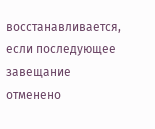восстанавливается, если последующее завещание отменено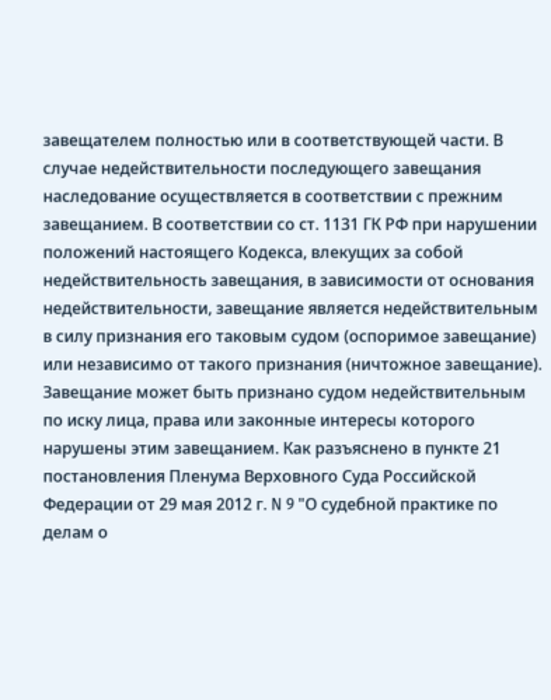завещателем полностью или в соответствующей части. В случае недействительности последующего завещания наследование осуществляется в соответствии с прежним завещанием. В соответствии со ст. 1131 ГК РФ при нарушении положений настоящего Кодекса, влекущих за собой недействительность завещания, в зависимости от основания недействительности, завещание является недействительным в силу признания его таковым судом (оспоримое завещание) или независимо от такого признания (ничтожное завещание). Завещание может быть признано судом недействительным по иску лица, права или законные интересы которого нарушены этим завещанием. Как разъяснено в пункте 21 постановления Пленума Верховного Суда Российской Федерации от 29 мая 2012 г. N 9 "О судебной практике по делам о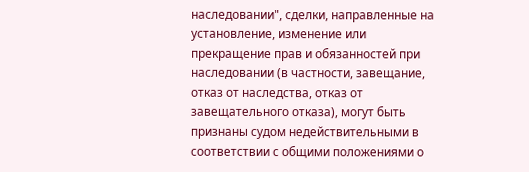наследовании", сделки, направленные на установление, изменение или прекращение прав и обязанностей при наследовании (в частности, завещание, отказ от наследства, отказ от завещательного отказа), могут быть признаны судом недействительными в соответствии с общими положениями о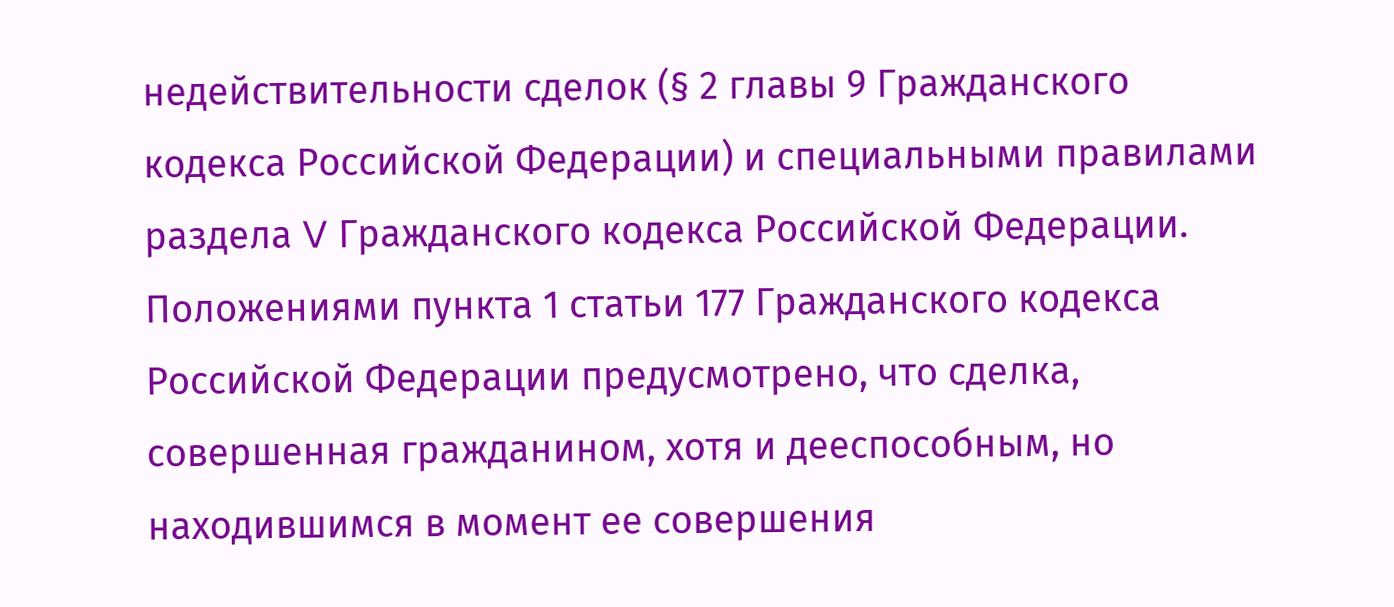недействительности сделок (§ 2 главы 9 Гражданского кодекса Российской Федерации) и специальными правилами раздела V Гражданского кодекса Российской Федерации. Положениями пункта 1 статьи 177 Гражданского кодекса Российской Федерации предусмотрено, что сделка, совершенная гражданином, хотя и дееспособным, но находившимся в момент ее совершения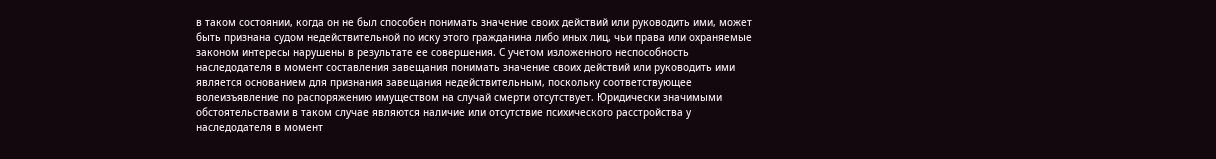в таком состоянии, когда он не был способен понимать значение своих действий или руководить ими, может быть признана судом недействительной по иску этого гражданина либо иных лиц, чьи права или охраняемые законом интересы нарушены в результате ее совершения. С учетом изложенного неспособность наследодателя в момент составления завещания понимать значение своих действий или руководить ими является основанием для признания завещания недействительным, поскольку соответствующее волеизъявление по распоряжению имуществом на случай смерти отсутствует. Юридически значимыми обстоятельствами в таком случае являются наличие или отсутствие психического расстройства у наследодателя в момент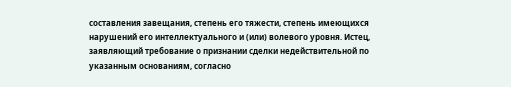составления завещания, степень его тяжести, степень имеющихся нарушений его интеллектуального и (или) волевого уровня. Истец, заявляющий требование о признании сделки недействительной по указанным основаниям, согласно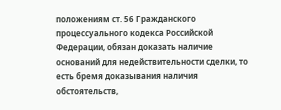положениям ст. 56 Гражданского процессуального кодекса Российской Федерации, обязан доказать наличие оснований для недействительности сделки, то есть бремя доказывания наличия обстоятельств,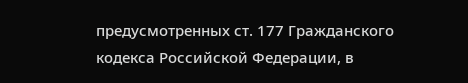предусмотренных ст. 177 Гражданского кодекса Российской Федерации, в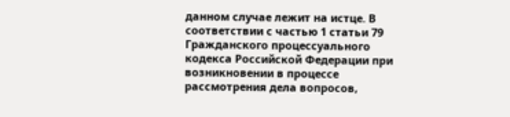данном случае лежит на истце. В соответствии с частью 1 статьи 79 Гражданского процессуального кодекса Российской Федерации при возникновении в процессе рассмотрения дела вопросов,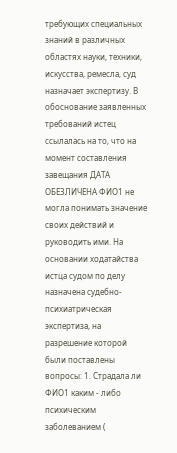требующих специальных знаний в различных областях науки, техники, искусства, ремесла, суд назначает экспертизу. В обоснование заявленных требований истец ссылалась на то, что на момент составления завещания ДАТА ОБЕЗЛИЧЕНА ФИО1 не могла понимать значение своих действий и руководить ими. На основании ходатайства истца судом по делу назначена судебно-психиатрическая экспертиза, на разрешение которой были поставлены вопросы: 1. Страдала ли ФИО1 каким - либо психическим заболеванием (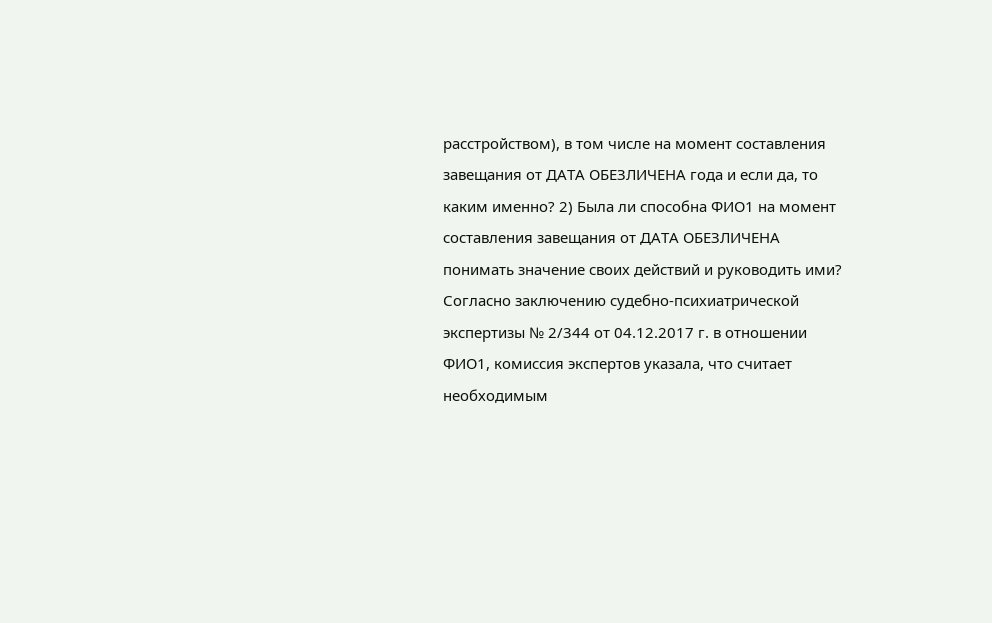расстройством), в том числе на момент составления завещания от ДАТА ОБЕЗЛИЧЕНА года и если да, то каким именно? 2) Была ли способна ФИО1 на момент составления завещания от ДАТА ОБЕЗЛИЧЕНА понимать значение своих действий и руководить ими? Согласно заключению судебно-психиатрической экспертизы № 2/344 от 04.12.2017 г. в отношении ФИО1, комиссия экспертов указала, что считает необходимым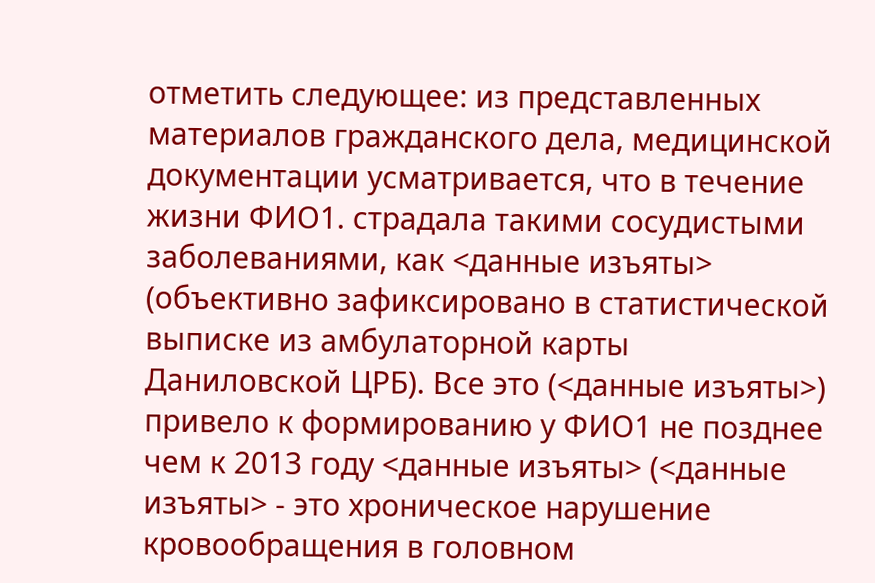отметить следующее: из представленных материалов гражданского дела, медицинской документации усматривается, что в течение жизни ФИО1. страдала такими сосудистыми заболеваниями, как <данные изъяты> (объективно зафиксировано в статистической выписке из амбулаторной карты Даниловской ЦРБ). Все это (<данные изъяты>) привело к формированию у ФИО1 не позднее чем к 2013 году <данные изъяты> (<данные изъяты> - это хроническое нарушение кровообращения в головном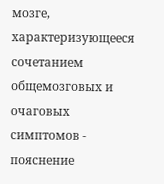мозге, характеризующееся сочетанием общемозговых и очаговых симптомов - пояснение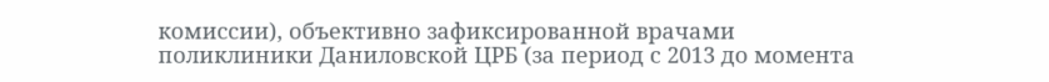комиссии), объективно зафиксированной врачами поликлиники Даниловской ЦРБ (за период с 2013 до момента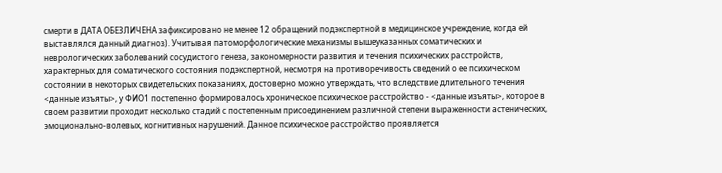смерти в ДАТА ОБЕЗЛИЧЕНА зафиксировано не менее 12 обращений подэкспертной в медицинское учреждение, когда ей выставлялся данный диагноз). Учитывая патоморфологические механизмы вышеуказанных соматических и неврологических заболеваний сосудистого генеза, закономерности развития и течения психических расстройств, характерных для соматического состояния подэкспертной, несмотря на противоречивость сведений о ее психическом состоянии в некоторых свидетельских показаниях, достоверно можно утверждать, что вследствие длительного течения <данные изъяты>, у ФИО1 постепенно формировалось хроническое психическое расстройство - <данные изъяты>, которое в своем развитии проходит несколько стадий с постепенным присоединением различной степени выраженности астенических, эмоционально-волевых, когнитивных нарушений. Данное психическое расстройство проявляется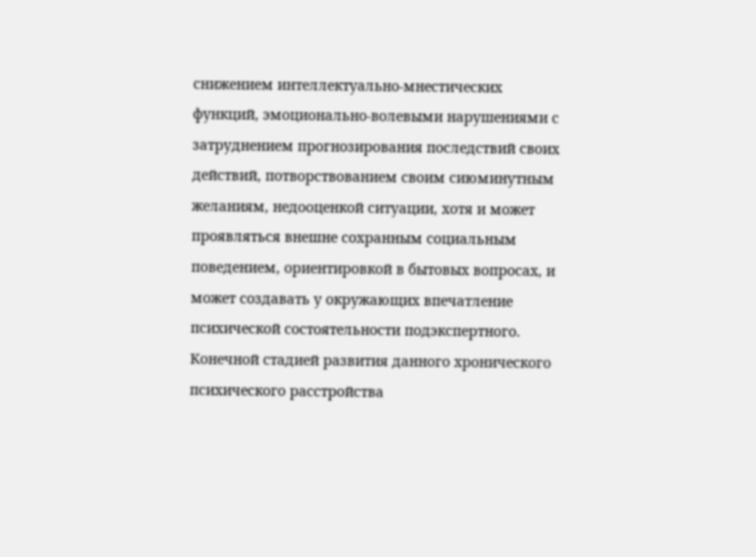снижением интеллектуально-мнестических функций, эмоционально-волевыми нарушениями с затруднением прогнозирования последствий своих действий, потворствованием своим сиюминутным желаниям, недооценкой ситуации, хотя и может проявляться внешне сохранным социальным поведением, ориентировкой в бытовых вопросах, и может создавать у окружающих впечатление психической состоятельности подэкспертного. Конечной стадией развития данного хронического психического расстройства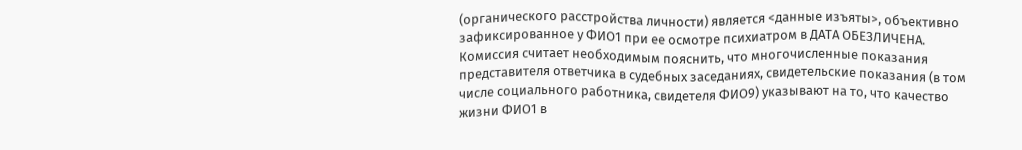(органического расстройства личности) является <данные изъяты>, объективно зафиксированное у ФИО1 при ее осмотре психиатром в ДАТА ОБЕЗЛИЧЕНА. Комиссия считает необходимым пояснить, что многочисленные показания представителя ответчика в судебных заседаниях, свидетельские показания (в том числе социального работника, свидетеля ФИО9) указывают на то, что качество жизни ФИО1 в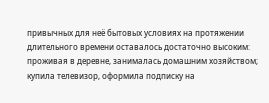привычных для неё бытовых условиях на протяжении длительного времени оставалось достаточно высоким: проживая в деревне, занималась домашним хозяйством; купила телевизор, оформила подписку на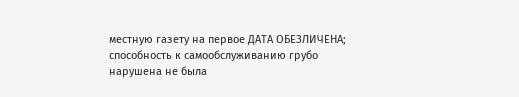местную газету на первое ДАТА ОБЕЗЛИЧЕНА; способность к самообслуживанию грубо нарушена не была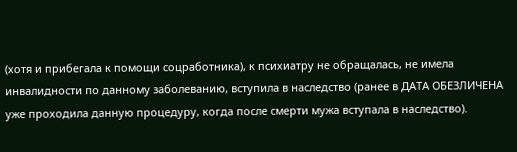(хотя и прибегала к помощи соцработника), к психиатру не обращалась, не имела инвалидности по данному заболеванию, вступила в наследство (ранее в ДАТА ОБЕЗЛИЧЕНА уже проходила данную процедуру, когда после смерти мужа вступала в наследство).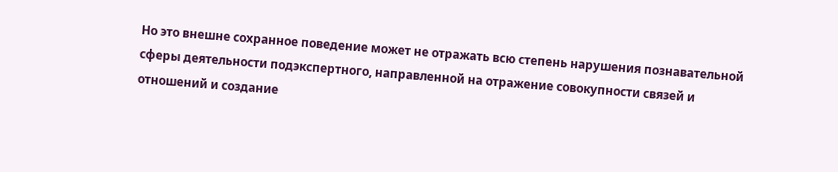Но это внешне сохранное поведение может не отражать всю степень нарушения познавательной сферы деятельности подэкспертного, направленной на отражение совокупности связей и отношений и создание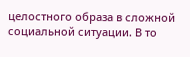целостного образа в сложной социальной ситуации. В то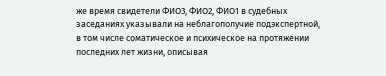же время свидетели ФИО3, ФИО2, ФИО1 в судебных заседаниях указывали на неблагополучие подэкспертной, в том числе соматическое и психическое на протяжении последних лет жизни, описывая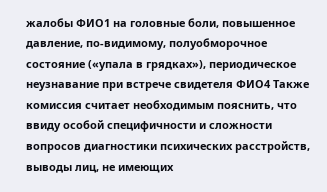жалобы ФИО1 на головные боли, повышенное давление, по-видимому, полуобморочное состояние («упала в грядках»), периодическое неузнавание при встрече свидетеля ФИО4 Также комиссия считает необходимым пояснить, что ввиду особой специфичности и сложности вопросов диагностики психических расстройств, выводы лиц, не имеющих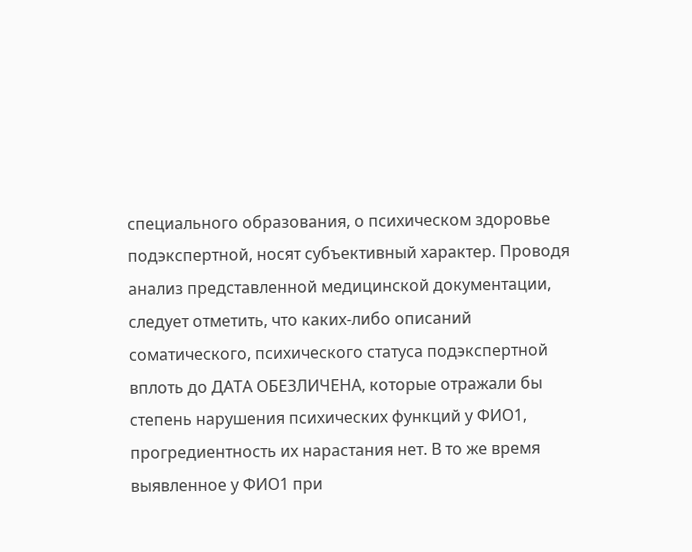специального образования, о психическом здоровье подэкспертной, носят субъективный характер. Проводя анализ представленной медицинской документации, следует отметить, что каких-либо описаний соматического, психического статуса подэкспертной вплоть до ДАТА ОБЕЗЛИЧЕНА, которые отражали бы степень нарушения психических функций у ФИО1, прогредиентность их нарастания нет. В то же время выявленное у ФИО1 при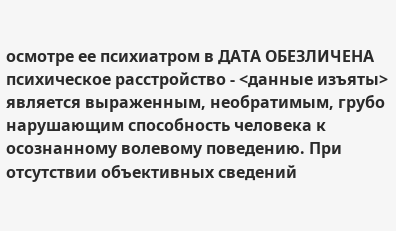осмотре ее психиатром в ДАТА ОБЕЗЛИЧЕНА психическое расстройство - <данные изъяты> является выраженным, необратимым, грубо нарушающим способность человека к осознанному волевому поведению. При отсутствии объективных сведений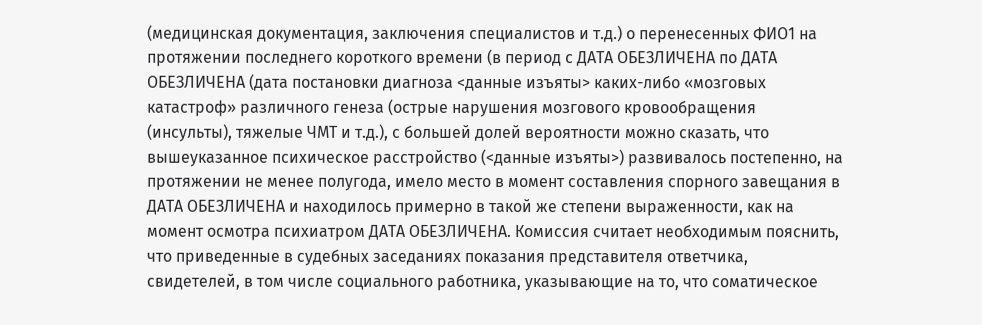(медицинская документация, заключения специалистов и т.д.) о перенесенных ФИО1 на протяжении последнего короткого времени (в период с ДАТА ОБЕЗЛИЧЕНА по ДАТА ОБЕЗЛИЧЕНА (дата постановки диагноза <данные изъяты> каких-либо «мозговых катастроф» различного генеза (острые нарушения мозгового кровообращения (инсульты), тяжелые ЧМТ и т.д.), с большей долей вероятности можно сказать, что вышеуказанное психическое расстройство (<данные изъяты>) развивалось постепенно, на протяжении не менее полугода, имело место в момент составления спорного завещания в ДАТА ОБЕЗЛИЧЕНА и находилось примерно в такой же степени выраженности, как на момент осмотра психиатром ДАТА ОБЕЗЛИЧЕНА. Комиссия считает необходимым пояснить, что приведенные в судебных заседаниях показания представителя ответчика, свидетелей, в том числе социального работника, указывающие на то, что соматическое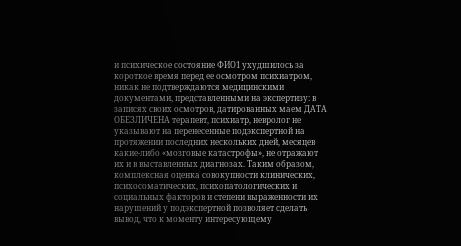и психическое состояние ФИО1 ухудшилось за короткое время перед ее осмотром психиатром, никак не подтверждаются медицинскими документами, представленными на экспертизу: в записях своих осмотров, датированных маем ДАТА ОБЕЗЛИЧЕНА терапевт, психиатр, невролог не указывают на перенесенные подэкспертной на протяжении последних нескольких дней, месяцев какие-либо «мозговые катастрофы», не отражают их и в выставленных диагнозах. Таким образом, комплексная оценка совокупности клинических, психосоматических, психопатологических и социальных факторов и степени выраженности их нарушений у подэкспертной позволяет сделать вывод, что к моменту интересующему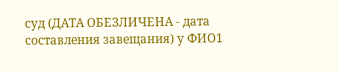суд (ДАТА ОБЕЗЛИЧЕНА - дата составления завещания) у ФИО1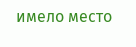имело место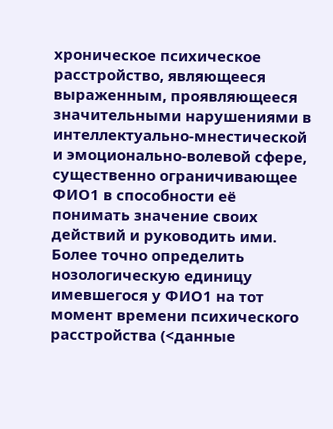хроническое психическое расстройство, являющееся выраженным, проявляющееся значительными нарушениями в интеллектуально-мнестической и эмоционально-волевой сфере, существенно ограничивающее ФИО1 в способности её понимать значение своих действий и руководить ими. Более точно определить нозологическую единицу имевшегося у ФИО1 на тот момент времени психического расстройства (<данные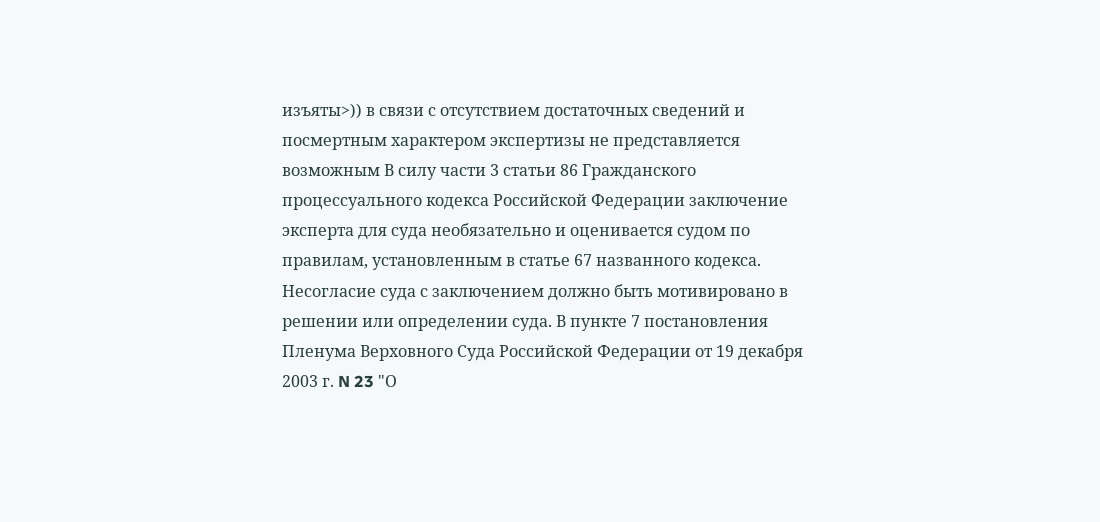изъяты>)) в связи с отсутствием достаточных сведений и посмертным характером экспертизы не представляется возможным В силу части 3 статьи 86 Гражданского процессуального кодекса Российской Федерации заключение эксперта для суда необязательно и оценивается судом по правилам, установленным в статье 67 названного кодекса. Несогласие суда с заключением должно быть мотивировано в решении или определении суда. В пункте 7 постановления Пленума Верховного Суда Российской Федерации от 19 декабря 2003 г. N 23 "О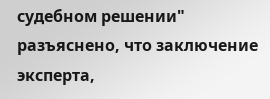судебном решении" разъяснено, что заключение эксперта,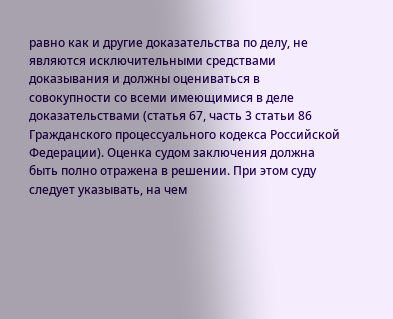равно как и другие доказательства по делу, не являются исключительными средствами доказывания и должны оцениваться в совокупности со всеми имеющимися в деле доказательствами (статья 67, часть 3 статьи 86 Гражданского процессуального кодекса Российской Федерации). Оценка судом заключения должна быть полно отражена в решении. При этом суду следует указывать, на чем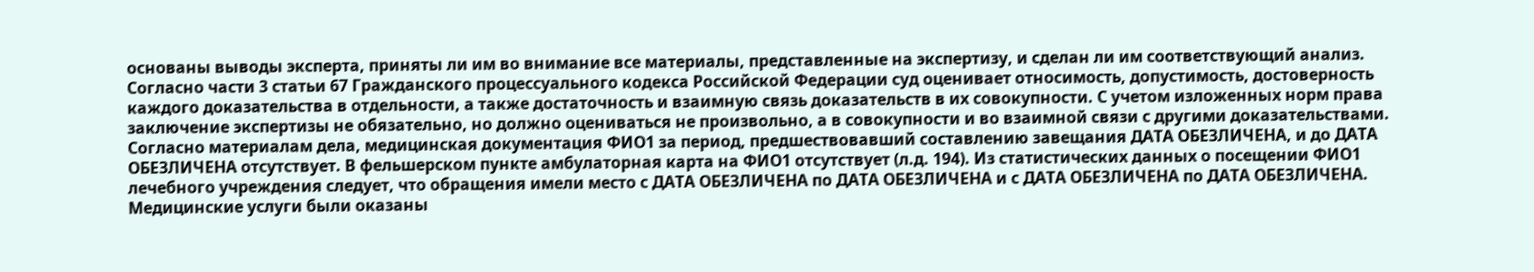основаны выводы эксперта, приняты ли им во внимание все материалы, представленные на экспертизу, и сделан ли им соответствующий анализ. Согласно части 3 статьи 67 Гражданского процессуального кодекса Российской Федерации суд оценивает относимость, допустимость, достоверность каждого доказательства в отдельности, а также достаточность и взаимную связь доказательств в их совокупности. С учетом изложенных норм права заключение экспертизы не обязательно, но должно оцениваться не произвольно, а в совокупности и во взаимной связи с другими доказательствами. Согласно материалам дела, медицинская документация ФИО1 за период, предшествовавший составлению завещания ДАТА ОБЕЗЛИЧЕНА, и до ДАТА ОБЕЗЛИЧЕНА отсутствует. В фельшерском пункте амбулаторная карта на ФИО1 отсутствует (л.д. 194). Из статистических данных о посещении ФИО1 лечебного учреждения следует, что обращения имели место с ДАТА ОБЕЗЛИЧЕНА по ДАТА ОБЕЗЛИЧЕНА и с ДАТА ОБЕЗЛИЧЕНА по ДАТА ОБЕЗЛИЧЕНА. Медицинские услуги были оказаны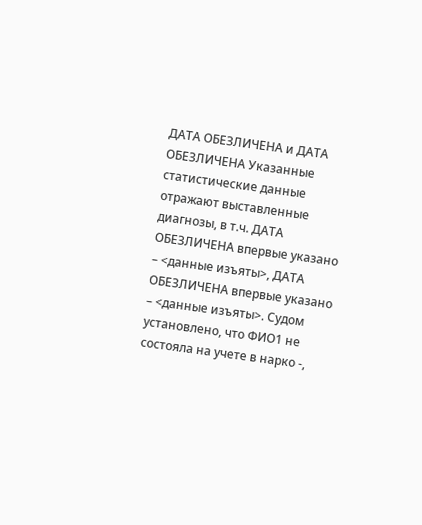ДАТА ОБЕЗЛИЧЕНА и ДАТА ОБЕЗЛИЧЕНА Указанные статистические данные отражают выставленные диагнозы, в т.ч. ДАТА ОБЕЗЛИЧЕНА впервые указано – <данные изъяты>, ДАТА ОБЕЗЛИЧЕНА впервые указано – <данные изъяты>. Судом установлено, что ФИО1 не состояла на учете в нарко -,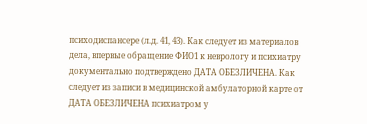психодиспансере (л.д. 41, 43). Как следует из материалов дела, впервые обращение ФИО1 к неврологу и психиатру документально подтверждено ДАТА ОБЕЗЛИЧЕНА. Как следует из записи в медицинской амбулаторной карте от ДАТА ОБЕЗЛИЧЕНА психиатром у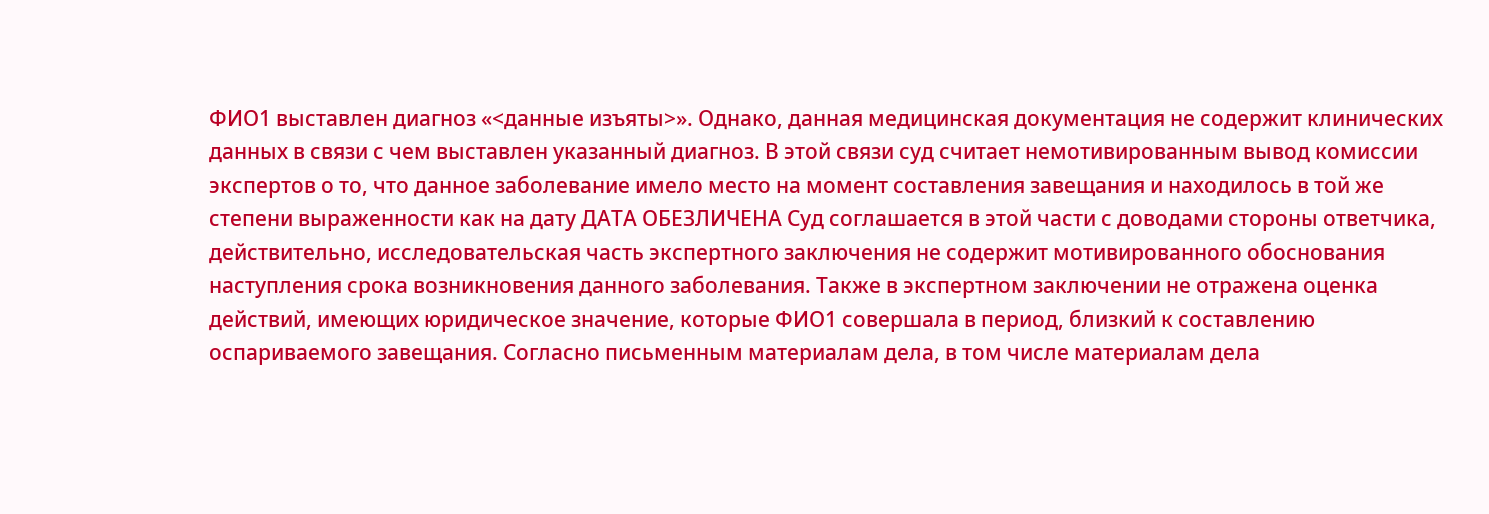ФИО1 выставлен диагноз «<данные изъяты>». Однако, данная медицинская документация не содержит клинических данных в связи с чем выставлен указанный диагноз. В этой связи суд считает немотивированным вывод комиссии экспертов о то, что данное заболевание имело место на момент составления завещания и находилось в той же степени выраженности как на дату ДАТА ОБЕЗЛИЧЕНА Суд соглашается в этой части с доводами стороны ответчика, действительно, исследовательская часть экспертного заключения не содержит мотивированного обоснования наступления срока возникновения данного заболевания. Также в экспертном заключении не отражена оценка действий, имеющих юридическое значение, которые ФИО1 совершала в период, близкий к составлению оспариваемого завещания. Согласно письменным материалам дела, в том числе материалам дела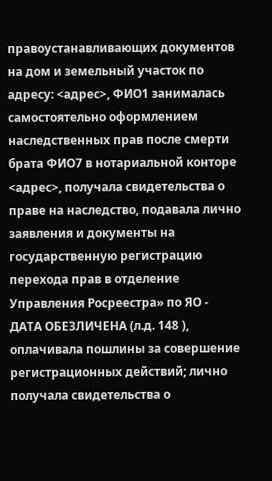правоустанавливающих документов на дом и земельный участок по адресу: <адрес>, ФИО1 занималась самостоятельно оформлением наследственных прав после смерти брата ФИО7 в нотариальной конторе <адрес>, получала свидетельства о праве на наследство, подавала лично заявления и документы на государственную регистрацию перехода прав в отделение Управления Росреестра» по ЯО - ДАТА ОБЕЗЛИЧЕНА (л.д. 148 ), оплачивала пошлины за совершение регистрационных действий; лично получала свидетельства о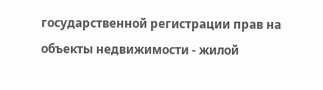государственной регистрации прав на объекты недвижимости - жилой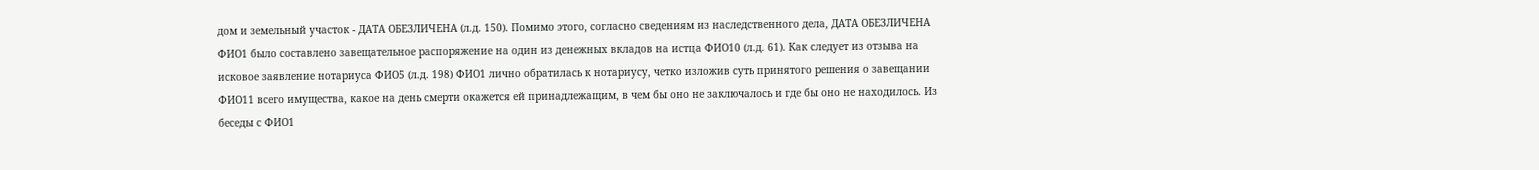дом и земельный участок - ДАТА ОБЕЗЛИЧЕНА (л.д. 150). Помимо этого, согласно сведениям из наследственного дела, ДАТА ОБЕЗЛИЧЕНА ФИО1 было составлено завещательное распоряжение на один из денежных вкладов на истца ФИО10 (л.д. 61). Как следует из отзыва на исковое заявление нотариуса ФИО5 (л.д. 198) ФИО1 лично обратилась к нотариусу, четко изложив суть принятого решения о завещании ФИО11 всего имущества, какое на день смерти окажется ей принадлежащим, в чем бы оно не заключалось и где бы оно не находилось. Из беседы с ФИО1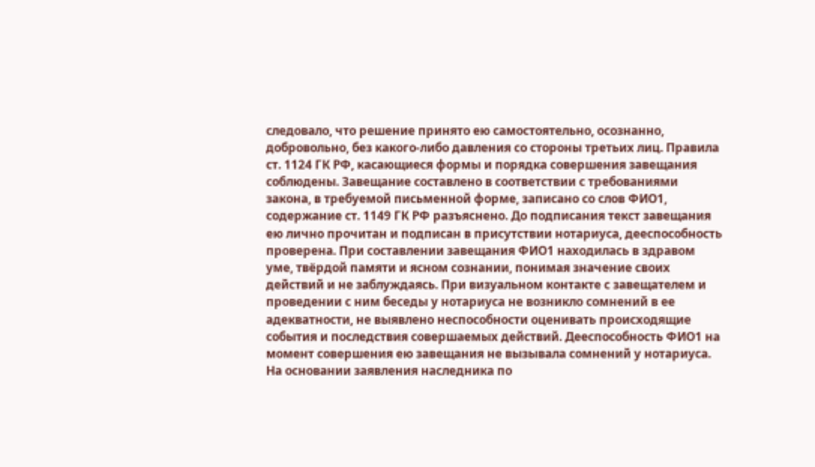следовало, что решение принято ею самостоятельно, осознанно, добровольно, без какого-либо давления со стороны третьих лиц. Правила ст. 1124 ГК РФ, касающиеся формы и порядка совершения завещания соблюдены. Завещание составлено в соответствии с требованиями закона, в требуемой письменной форме, записано со слов ФИО1, содержание ст. 1149 ГК РФ разъяснено. До подписания текст завещания ею лично прочитан и подписан в присутствии нотариуса, дееспособность проверена. При составлении завещания ФИО1 находилась в здравом уме, твёрдой памяти и ясном сознании, понимая значение своих действий и не заблуждаясь. При визуальном контакте с завещателем и проведении с ним беседы у нотариуса не возникло сомнений в ее адекватности, не выявлено неспособности оценивать происходящие события и последствия совершаемых действий. Дееспособность ФИО1 на момент совершения ею завещания не вызывала сомнений у нотариуса. На основании заявления наследника по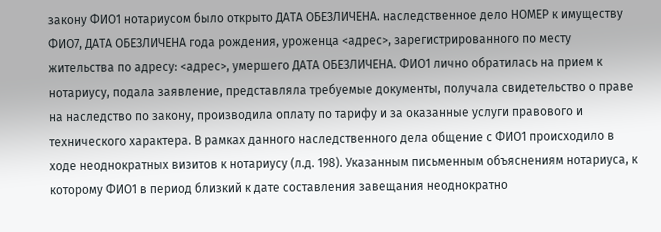закону ФИО1 нотариусом было открыто ДАТА ОБЕЗЛИЧЕНА. наследственное дело НОМЕР к имуществу ФИО7, ДАТА ОБЕЗЛИЧЕНА года рождения, уроженца <адрес>, зарегистрированного по месту жительства по адресу: <адрес>, умершего ДАТА ОБЕЗЛИЧЕНА. ФИО1 лично обратилась на прием к нотариусу, подала заявление, представляла требуемые документы, получала свидетельство о праве на наследство по закону, производила оплату по тарифу и за оказанные услуги правового и технического характера. В рамках данного наследственного дела общение с ФИО1 происходило в ходе неоднократных визитов к нотариусу (л.д. 198). Указанным письменным объяснениям нотариуса, к которому ФИО1 в период близкий к дате составления завещания неоднократно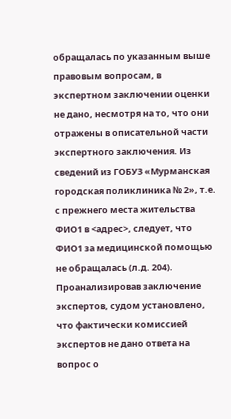обращалась по указанным выше правовым вопросам, в экспертном заключении оценки не дано, несмотря на то, что они отражены в описательной части экспертного заключения. Из сведений из ГОБУЗ «Мурманская городская поликлиника № 2», т.е. с прежнего места жительства ФИО1 в <адрес>, следует, что ФИО1 за медицинской помощью не обращалась (л.д. 204). Проанализировав заключение экспертов, судом установлено, что фактически комиссией экспертов не дано ответа на вопрос о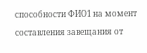способности ФИО1 на момент составления завещания от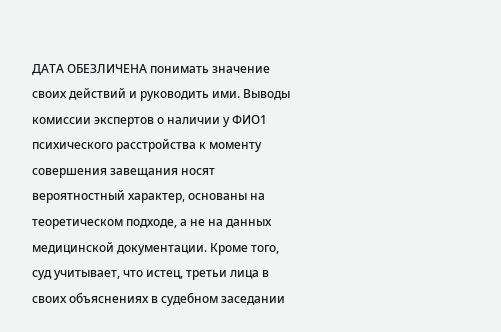ДАТА ОБЕЗЛИЧЕНА понимать значение своих действий и руководить ими. Выводы комиссии экспертов о наличии у ФИО1 психического расстройства к моменту совершения завещания носят вероятностный характер, основаны на теоретическом подходе, а не на данных медицинской документации. Кроме того, суд учитывает, что истец, третьи лица в своих объяснениях в судебном заседании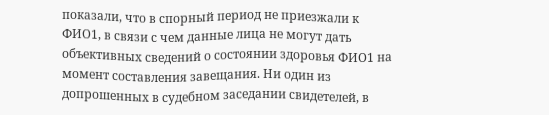показали, что в спорный период не приезжали к ФИО1, в связи с чем данные лица не могут дать объективных сведений о состоянии здоровья ФИО1 на момент составления завещания. Ни один из допрошенных в судебном заседании свидетелей, в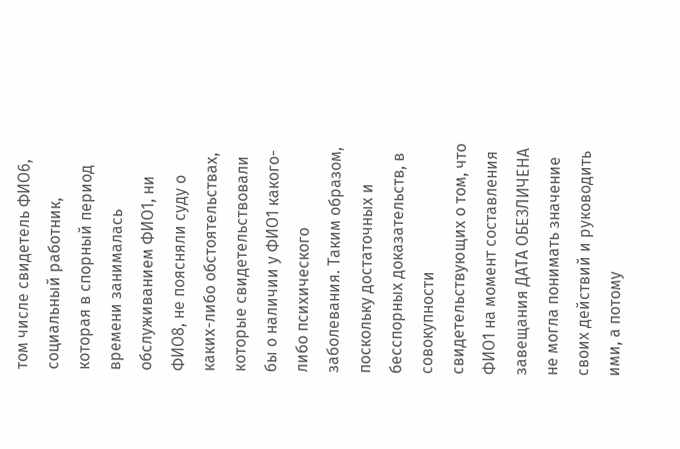том числе свидетель ФИО6, социальный работник, которая в спорный период времени занималась обслуживанием ФИО1, ни ФИО8, не поясняли суду о каких-либо обстоятельствах, которые свидетельствовали бы о наличии у ФИО1 какого-либо психического заболевания. Таким образом, поскольку достаточных и бесспорных доказательств, в совокупности свидетельствующих о том, что ФИО1 на момент составления завещания ДАТА ОБЕЗЛИЧЕНА не могла понимать значение своих действий и руководить ими, а потому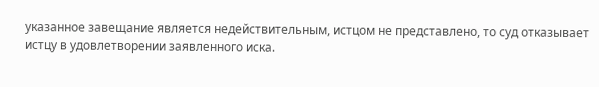указанное завещание является недействительным, истцом не представлено, то суд отказывает истцу в удовлетворении заявленного иска.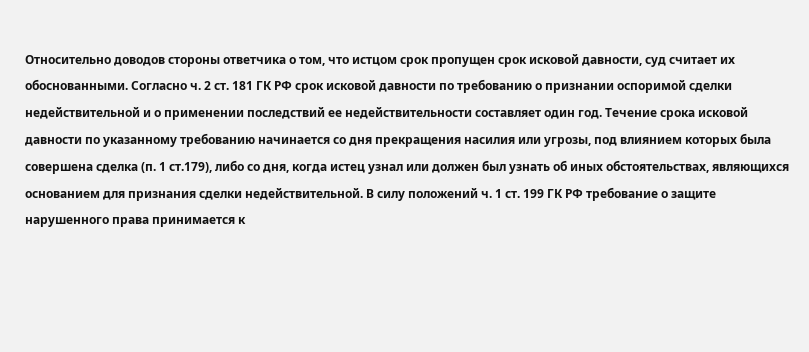Относительно доводов стороны ответчика о том, что истцом срок пропущен срок исковой давности, суд считает их обоснованными. Согласно ч. 2 ст. 181 ГК РФ срок исковой давности по требованию о признании оспоримой сделки недействительной и о применении последствий ее недействительности составляет один год. Течение срока исковой давности по указанному требованию начинается со дня прекращения насилия или угрозы, под влиянием которых была совершена сделка (п. 1 ст.179), либо со дня, когда истец узнал или должен был узнать об иных обстоятельствах, являющихся основанием для признания сделки недействительной. В силу положений ч. 1 ст. 199 ГК РФ требование о защите нарушенного права принимается к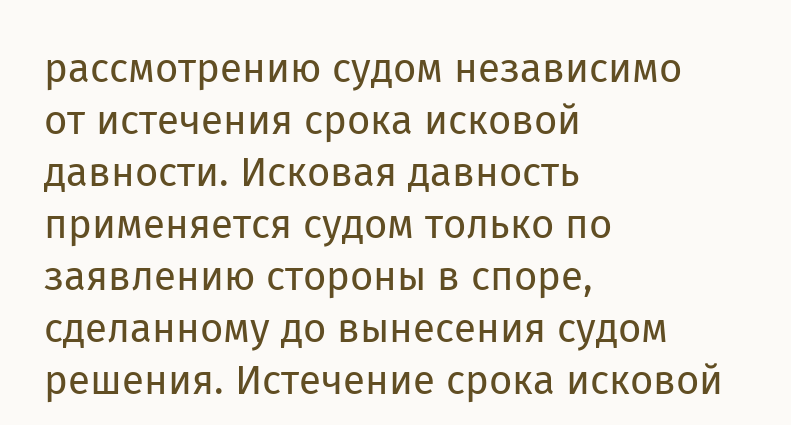рассмотрению судом независимо от истечения срока исковой давности. Исковая давность применяется судом только по заявлению стороны в споре, сделанному до вынесения судом решения. Истечение срока исковой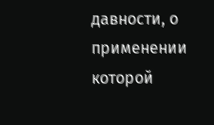давности, о применении которой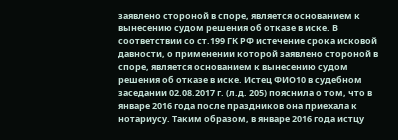заявлено стороной в споре, является основанием к вынесению судом решения об отказе в иске. В соответствии со ст.199 ГК РФ истечение срока исковой давности, о применении которой заявлено стороной в споре, является основанием к вынесению судом решения об отказе в иске. Истец ФИО10 в судебном заседании 02.08.2017 г. (л.д. 205) пояснила о том, что в январе 2016 года после праздников она приехала к нотариусу. Таким образом, в январе 2016 года истцу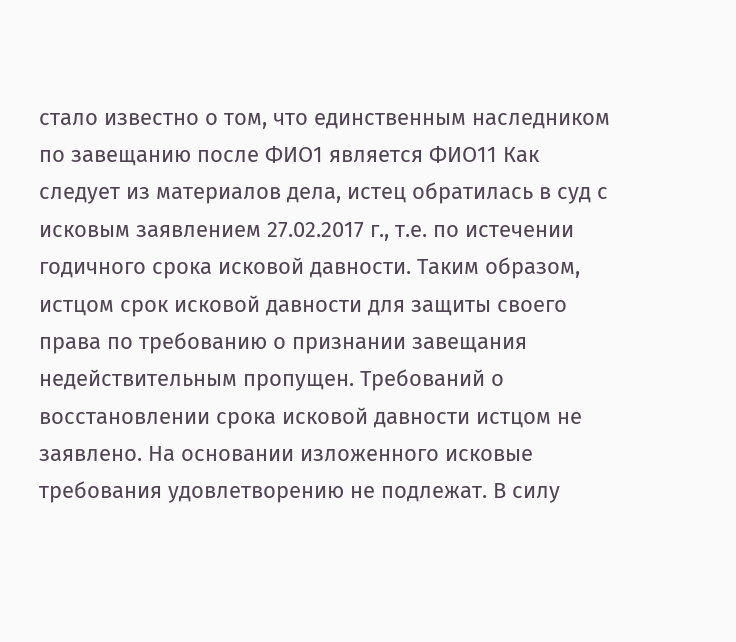стало известно о том, что единственным наследником по завещанию после ФИО1 является ФИО11 Как следует из материалов дела, истец обратилась в суд с исковым заявлением 27.02.2017 г., т.е. по истечении годичного срока исковой давности. Таким образом, истцом срок исковой давности для защиты своего права по требованию о признании завещания недействительным пропущен. Требований о восстановлении срока исковой давности истцом не заявлено. На основании изложенного исковые требования удовлетворению не подлежат. В силу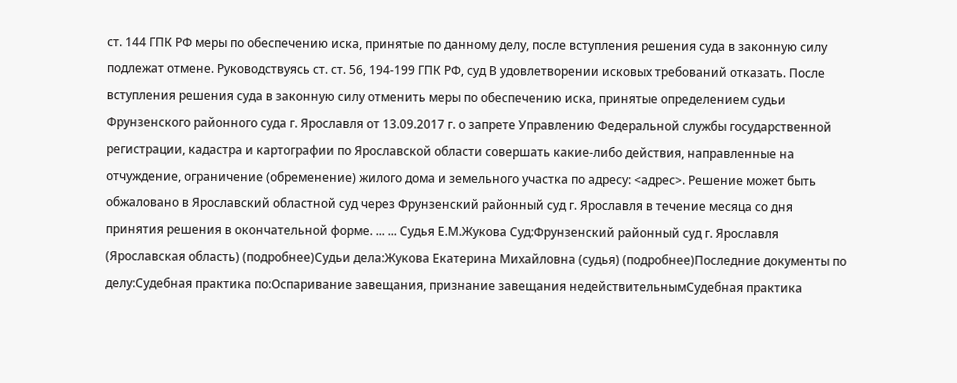ст. 144 ГПК РФ меры по обеспечению иска, принятые по данному делу, после вступления решения суда в законную силу подлежат отмене. Руководствуясь ст. ст. 56, 194-199 ГПК РФ, суд В удовлетворении исковых требований отказать. После вступления решения суда в законную силу отменить меры по обеспечению иска, принятые определением судьи Фрунзенского районного суда г. Ярославля от 13.09.2017 г. о запрете Управлению Федеральной службы государственной регистрации, кадастра и картографии по Ярославской области совершать какие-либо действия, направленные на отчуждение, ограничение (обременение) жилого дома и земельного участка по адресу: <адрес>. Решение может быть обжаловано в Ярославский областной суд через Фрунзенский районный суд г. Ярославля в течение месяца со дня принятия решения в окончательной форме. ... ... Судья Е.М.Жукова Суд:Фрунзенский районный суд г. Ярославля (Ярославская область) (подробнее)Судьи дела:Жукова Екатерина Михайловна (судья) (подробнее)Последние документы по делу:Судебная практика по:Оспаривание завещания, признание завещания недействительнымСудебная практика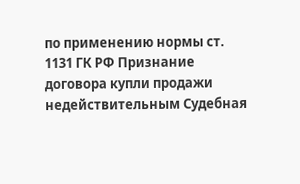по применению нормы ст. 1131 ГК РФ Признание договора купли продажи недействительным Судебная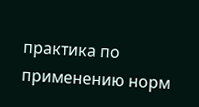практика по применению норм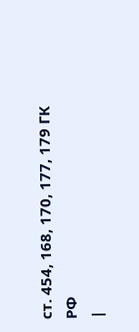ст. 454, 168, 170, 177, 179 ГК РФ
|